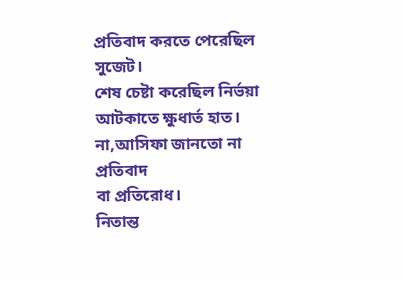প্রতিবাদ করতে পেরেছিল সুজেট।
শেষ চেষ্টা করেছিল নির্ভয়া
আটকাতে ক্ষুধার্ত হাত।
না,আসিফা জানতো না প্রতিবাদ
বা প্রতিরোধ।
নিতান্ত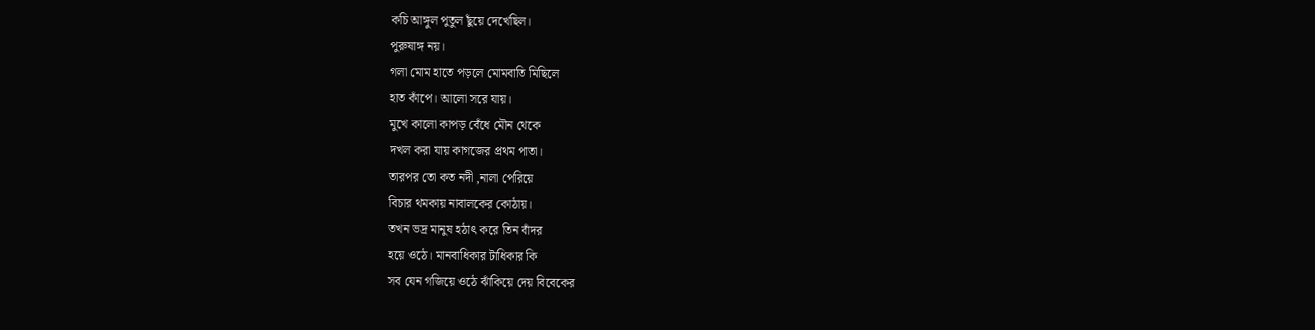কচি আঙ্গুল পুতুল ছুঁয়ে দেখেছিল।
পুরুষাঙ্গ নয়।
গলা মোম হাতে পড়লে মোমবাতি মিছিলে
হাত কাঁপে। আলো সরে যায়।
মুখে কালো কাপড় বেঁধে মৌন থেকে
দখল করা যায় কাগজের প্রথম পাতা।
তারপর তো কত নদী ,নালা পেরিয়ে
বিচার থমকায় নাবালকের কোঠায়।
তখন ভদ্র মানুষ হঠাৎ করে তিন বাঁদর
হয়ে ওঠে। মানবাধিকার টাধিকার কি
সব যেন গজিয়ে ওঠে ঝাঁকিয়ে দেয় বিবেকের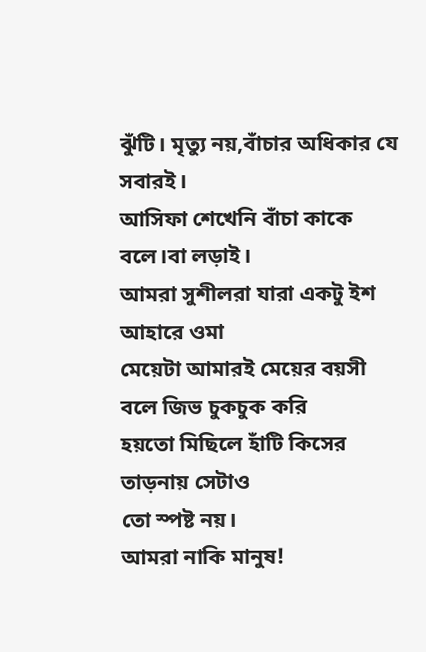ঝুঁটি। মৃত্যু নয়,বাঁচার অধিকার যে সবারই।
আসিফা শেখেনি বাঁচা কাকে বলে।বা লড়াই।
আমরা সুশীলরা যারা একটু ইশ আহারে ওমা
মেয়েটা আমারই মেয়ের বয়সী বলে জিভ চুকচুক করি
হয়তো মিছিলে হাঁটি কিসের তাড়নায় সেটাও
তো স্পষ্ট নয়।
আমরা নাকি মানুষ!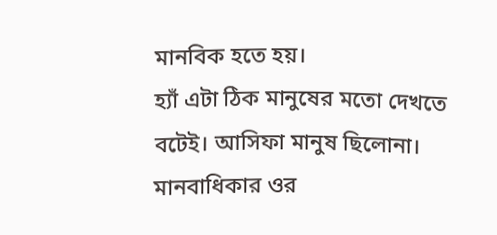মানবিক হতে হয়।
হ্যাঁ এটা ঠিক মানুষের মতো দেখতে
বটেই। আসিফা মানুষ ছিলোনা।
মানবাধিকার ওর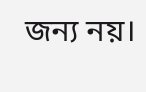জন্য নয়।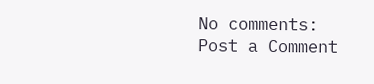No comments:
Post a Comment